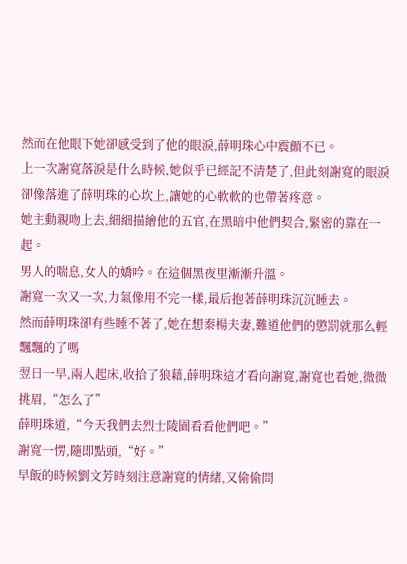然而在他眼下她卻感受到了他的眼淚,薛明珠心中震顫不已。
上一次謝寬落淚是什么時候,她似乎已經記不清楚了,但此刻謝寬的眼淚卻像落進了薛明珠的心坎上,讓她的心軟軟的也帶著疼意。
她主動親吻上去,細細描繪他的五官,在黑暗中他們契合,緊密的靠在一起。
男人的喘息,女人的嬌吟。在這個黑夜里漸漸升溫。
謝寬一次又一次,力氣像用不完一樣,最后抱著薛明珠沉沉睡去。
然而薛明珠卻有些睡不著了,她在想秦楊夫妻,難道他們的懲罰就那么輕飄飄的了嗎
翌日一早,兩人起床,收拾了狼藉,薛明珠這才看向謝寬,謝寬也看她,微微挑眉,“怎么了”
薛明珠道,“今天我們去烈士陵園看看他們吧。”
謝寬一愣,隨即點頭,“好。”
早飯的時候劉文芳時刻注意謝寬的情緒,又偷偷問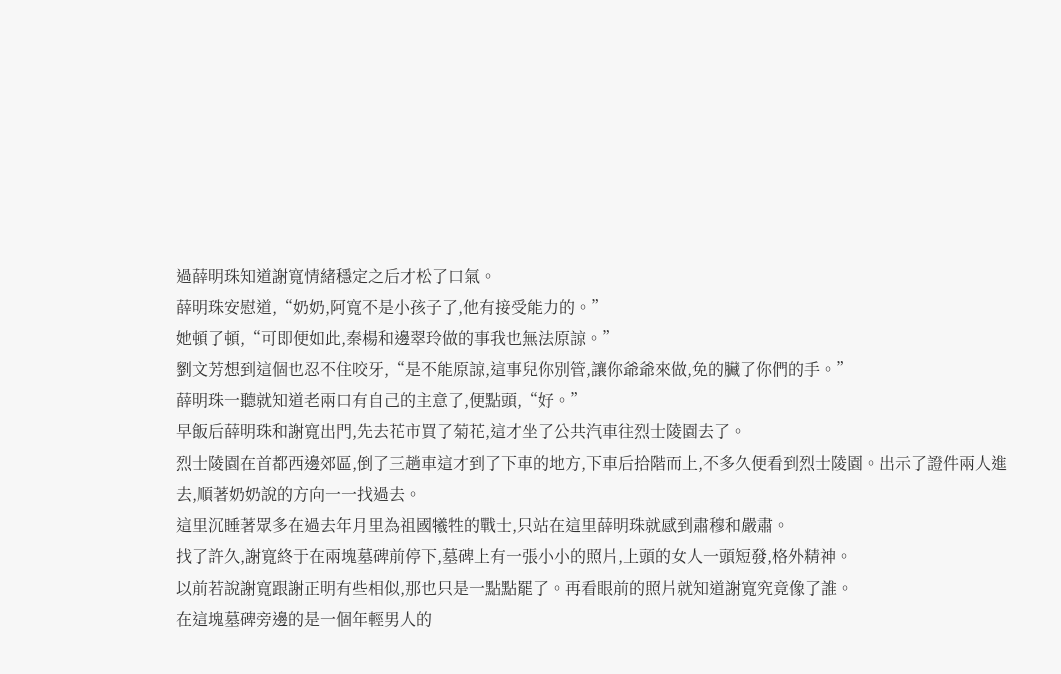過薛明珠知道謝寬情緒穩定之后才松了口氣。
薛明珠安慰道,“奶奶,阿寬不是小孩子了,他有接受能力的。”
她頓了頓,“可即便如此,秦楊和邊翠玲做的事我也無法原諒。”
劉文芳想到這個也忍不住咬牙,“是不能原諒,這事兒你別管,讓你爺爺來做,免的臟了你們的手。”
薛明珠一聽就知道老兩口有自己的主意了,便點頭,“好。”
早飯后薛明珠和謝寬出門,先去花市買了菊花,這才坐了公共汽車往烈士陵園去了。
烈士陵園在首都西邊郊區,倒了三趟車這才到了下車的地方,下車后拾階而上,不多久便看到烈士陵園。出示了證件兩人進去,順著奶奶說的方向一一找過去。
這里沉睡著眾多在過去年月里為祖國犧牲的戰士,只站在這里薛明珠就感到肅穆和嚴肅。
找了許久,謝寬終于在兩塊墓碑前停下,墓碑上有一張小小的照片,上頭的女人一頭短發,格外精神。
以前若說謝寬跟謝正明有些相似,那也只是一點點罷了。再看眼前的照片就知道謝寬究竟像了誰。
在這塊墓碑旁邊的是一個年輕男人的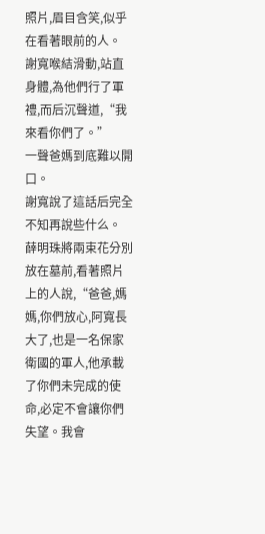照片,眉目含笑,似乎在看著眼前的人。
謝寬喉結滑動,站直身體,為他們行了軍禮,而后沉聲道,“我來看你們了。”
一聲爸媽到底難以開口。
謝寬說了這話后完全不知再說些什么。
薛明珠將兩束花分別放在墓前,看著照片上的人說,“爸爸,媽媽,你們放心,阿寬長大了,也是一名保家衛國的軍人,他承載了你們未完成的使命,必定不會讓你們失望。我會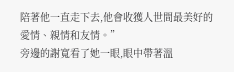陪著他一直走下去,他會收獲人世間最美好的愛情、親情和友情。”
旁邊的謝寬看了她一眼,眼中帶著溫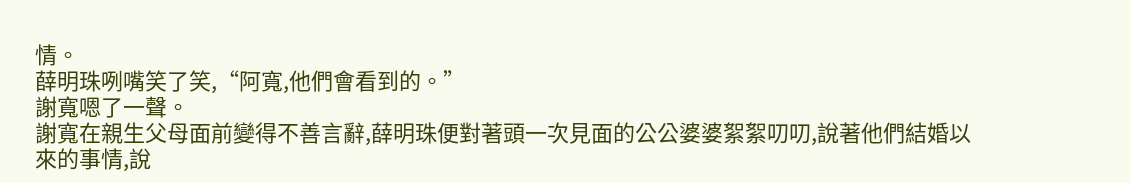情。
薛明珠咧嘴笑了笑,“阿寬,他們會看到的。”
謝寬嗯了一聲。
謝寬在親生父母面前變得不善言辭,薛明珠便對著頭一次見面的公公婆婆絮絮叨叨,說著他們結婚以來的事情,說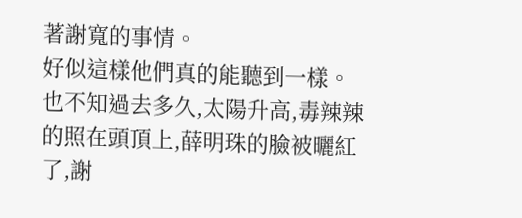著謝寬的事情。
好似這樣他們真的能聽到一樣。
也不知過去多久,太陽升高,毒辣辣的照在頭頂上,薛明珠的臉被曬紅了,謝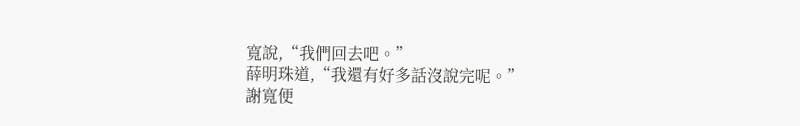寬說,“我們回去吧。”
薛明珠道,“我還有好多話沒說完呢。”
謝寬便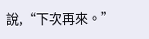說,“下次再來。”